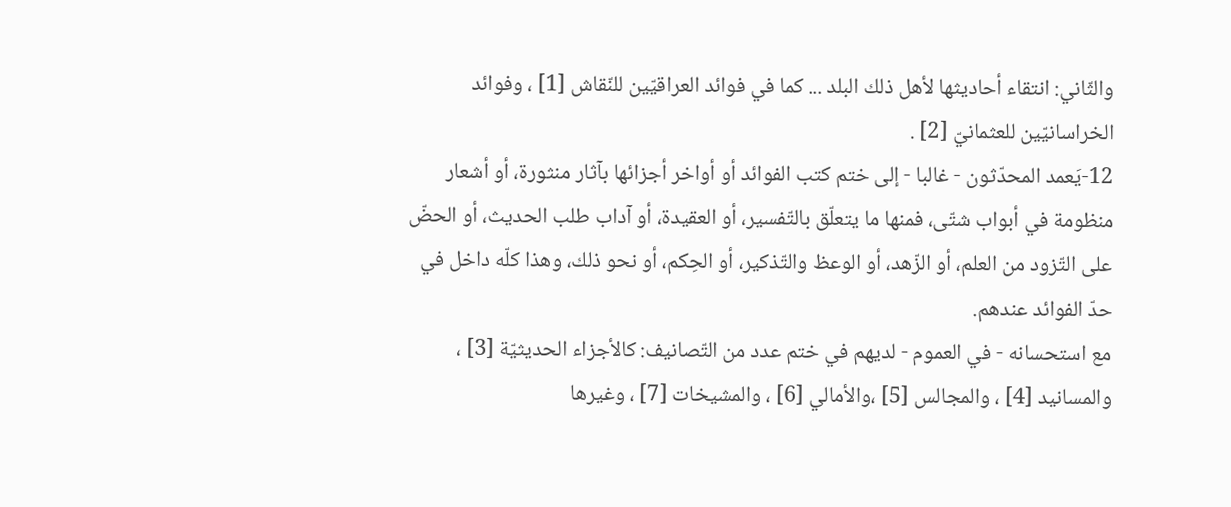والثّاني: انتقاء أحاديثها لأهل ذلك البلد ... كما في فوائد العراقيّين للنّقاش [1] ، وفوائد الخراسانيّين للعثمانيّ [2] .
12-يَعمد المحدّثون - غالبا - إلى ختم كتب الفوائد أو أواخر أجزائها بآثار منثورة، أو أشعار منظومة في أبواب شتّى، فمنها ما يتعلّق بالتّفسير، أو العقيدة، أو آداب طلب الحديث، أو الحضّ على التّزود من العلم، أو الزّهد، أو الوعظ والتّذكير، أو الحِكم، أو نحو ذلك، وهذا كلّه داخل في حدّ الفوائد عندهم.
مع استحسانه - في العموم - لديهم في ختم عدد من التّصانيف: كالأجزاء الحديثيّة [3] ، والمسانيد [4] ، والمجالس [5] ،والأمالي [6] ، والمشيخات [7] ، وغيرها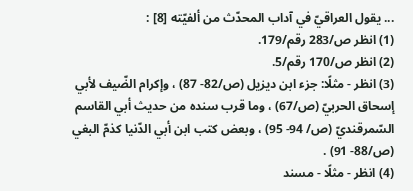... يقول العراقيّ في آداب المحدّث من ألفيّته [8] :
(1) انظر ص/283 رقم/179.
(2) انظر ص/170 رقم/5.
(3) انظر - مثلًا: جزء ابن ديزيل (ص/82- 87) ، وإكرام الضّيف لأبي إسحاق الحربيّ (ص/67) ، وما قرب سنده من حديث أبي القاسم السّمرقنديّ (ص/ 94- 95) ، وبعض كتب ابن أبي الدّنيا كذمّ البغي (ص/88- 91) .
(4) انظر - مثلًا - مسند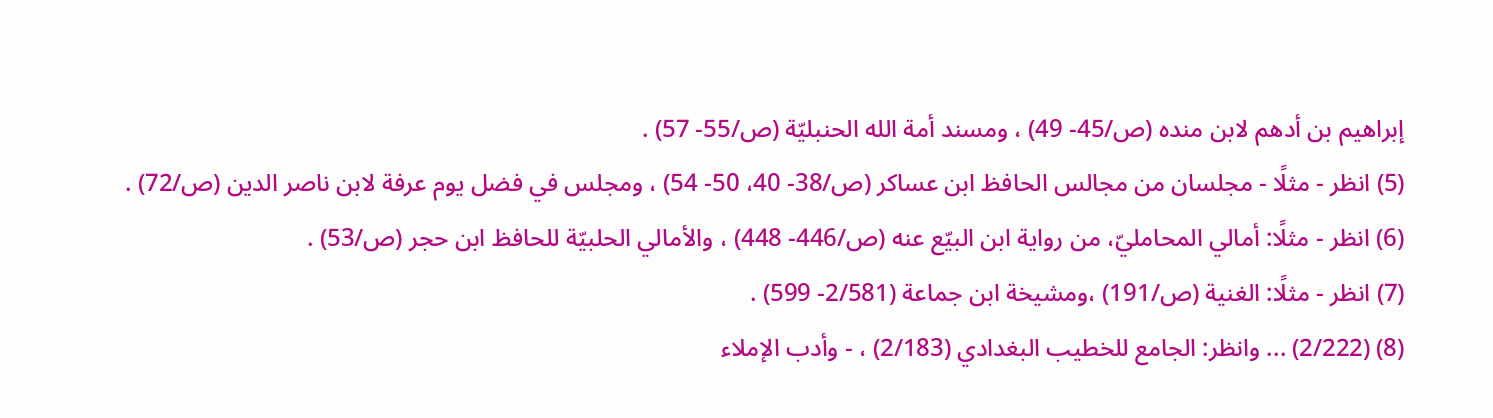إبراهيم بن أدهم لابن منده (ص/45- 49) ، ومسند أمة الله الحنبليّة (ص/55- 57) .
(5) انظر - مثلًا - مجلسان من مجالس الحافظ ابن عساكر (ص/38- 40، 50- 54) ، ومجلس في فضل يوم عرفة لابن ناصر الدين (ص/72) .
(6) انظر - مثلًا: أمالي المحامليّ، من رواية ابن البيّع عنه (ص/446- 448) ، والأمالي الحلبيّة للحافظ ابن حجر (ص/53) .
(7) انظر - مثلًا: الغنية (ص/191) ،ومشيخة ابن جماعة (2/581- 599) .
(8) (2/222) ... وانظر: الجامع للخطيب البغدادي (2/183) ، - وأدب الإملاء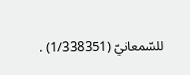للسّمعانيّ (1/338351) .